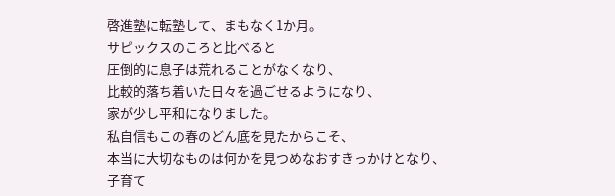啓進塾に転塾して、まもなく1か月。
サピックスのころと比べると
圧倒的に息子は荒れることがなくなり、
比較的落ち着いた日々を過ごせるようになり、
家が少し平和になりました。
私自信もこの春のどん底を見たからこそ、
本当に大切なものは何かを見つめなおすきっかけとなり、
子育て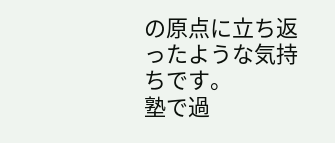の原点に立ち返ったような気持ちです。
塾で過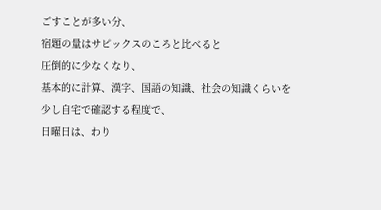ごすことが多い分、
宿題の量はサピックスのころと比べると
圧倒的に少なくなり、
基本的に計算、漢字、国語の知識、社会の知識くらいを
少し自宅で確認する程度で、
日曜日は、わり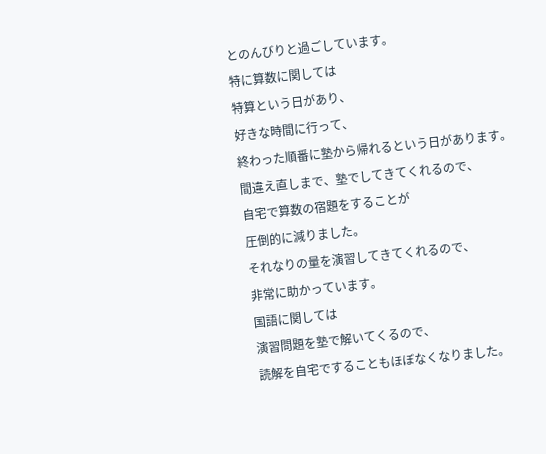とのんびりと過ごしています。
特に算数に関しては
特算という日があり、
好きな時間に行って、
終わった順番に塾から帰れるという日があります。
間違え直しまで、塾でしてきてくれるので、
自宅で算数の宿題をすることが
圧倒的に減りました。
それなりの量を演習してきてくれるので、
非常に助かっています。
国語に関しては
演習問題を塾で解いてくるので、
読解を自宅ですることもほぼなくなりました。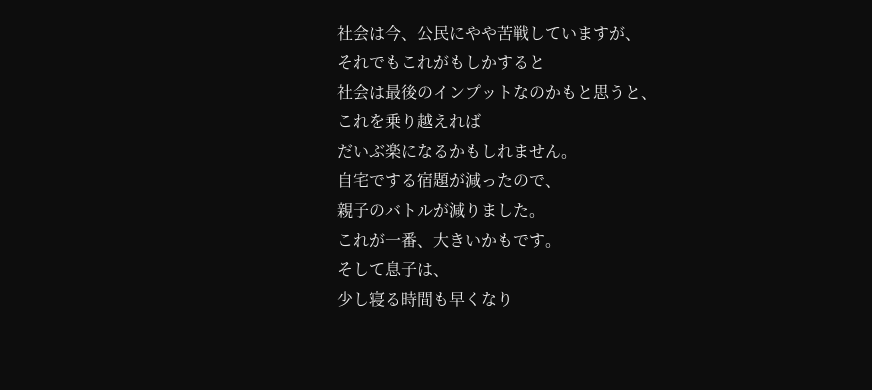社会は今、公民にやや苦戦していますが、
それでもこれがもしかすると
社会は最後のインプットなのかもと思うと、
これを乗り越えれば
だいぶ楽になるかもしれません。
自宅でする宿題が減ったので、
親子のバトルが減りました。
これが一番、大きいかもです。
そして息子は、
少し寝る時間も早くなり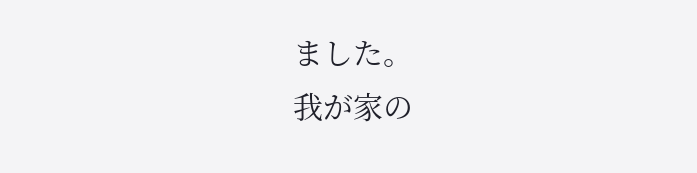ました。
我が家の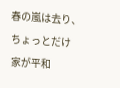春の嵐は去り、
ちょっとだけ
家が平和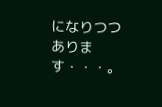になりつつあります・・・。